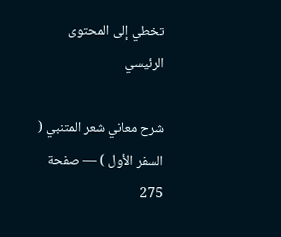تخطي إلى المحتوى الرئيسي

شرح معاني شعر المتنبي ( السفر الأول ) — صفحة 275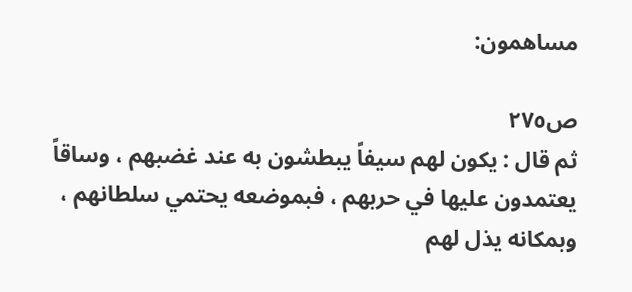مساهمون:

ص٢٧٥
ثم قال : يكون لهم سيفاً يبطشون به عند غضبهم ، وساقاً يعتمدون عليها في حربهم ، فبموضعه يحتمي سلطانهم ، وبمكانه يذل لهم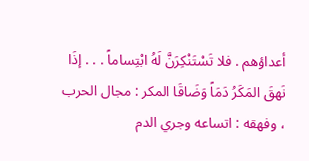أعداؤهم . فلا تَسْتَنْكِرَنَّ لَهُ ابْتِساماً . . . إذَا نَهقَ المَكَرُ دَمَاً وَضَاقَا المكر : مجال الحرب ، وفهقه : اتساعه وجري الدم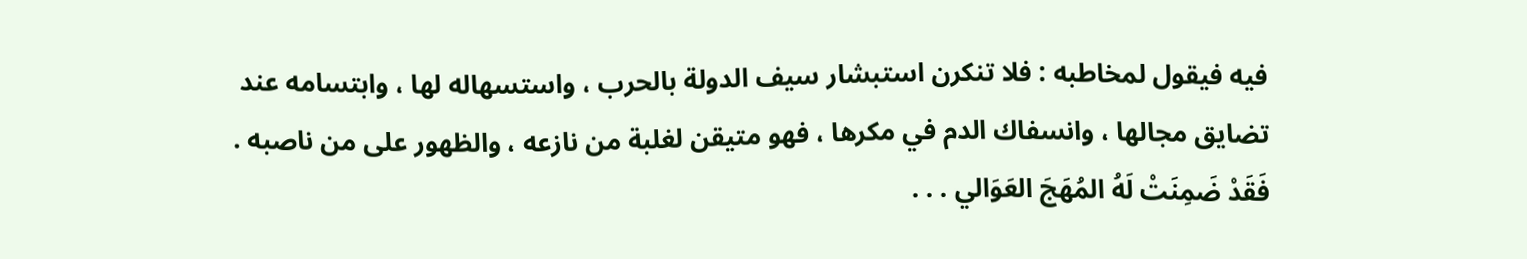فيه فيقول لمخاطبه : فلا تنكرن استبشار سيف الدولة بالحرب ، واستسهاله لها ، وابتسامه عند تضايق مجالها ، وانسفاك الدم في مكرها ، فهو متيقن لغلبة من نازعه ، والظهور على من ناصبه . فَقَدْ ضَمِنَتْ لَهُ المُهَجَ العَوَالي . . .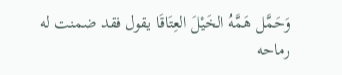وَحَمَّل هَمَّهُ الخَيْلَ العِتَاقَا يقول فقد ضمنت له رماحه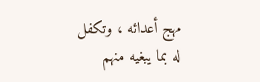مهج أعدائه ، وتكفل له بما يبغيه منهم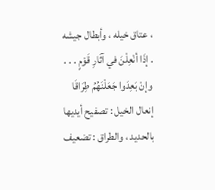، عتاق خيله ، وأبطال جيشه . إذَا أنْعِلْنَ في آثَارِ قَوْمٍ . . . وإنْ بَعِدَوا جَعَلْنَهُمُ طِرَاقَا إنعال الخيل : تصفيح أيديها بالحديد ، والطراق : تضعيف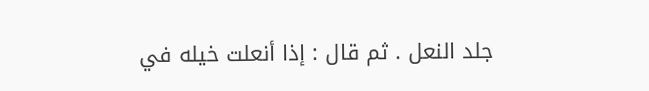جلد النعل . ثم قال : إذا أنعلت خيله في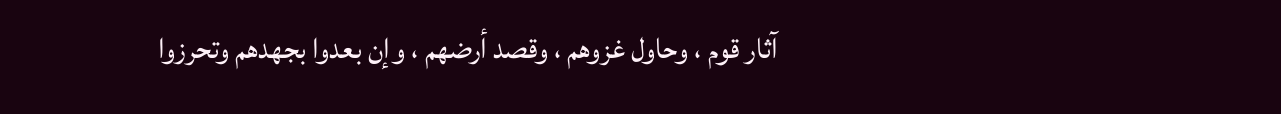آثار قوم ، وحاول غزوهم ، وقصد أرضهم ، وإن بعدوا بجهدهم وتحرزوا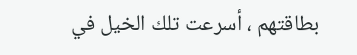بطاقتهم ، أسرعت تلك الخيل في